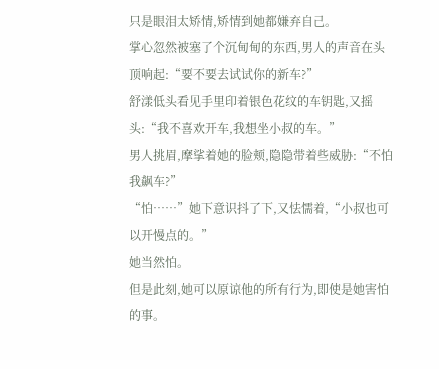只是眼泪太矫情,矫情到她都嫌弃自己。
掌心忽然被塞了个沉甸甸的东西,男人的声音在头顶响起:“要不要去试试你的新车?”
舒漾低头看见手里印着银色花纹的车钥匙,又摇头:“我不喜欢开车,我想坐小叔的车。”
男人挑眉,摩挲着她的脸颊,隐隐带着些威胁:“不怕我飙车?”
“怕……”她下意识抖了下,又怯懦着,“小叔也可以开慢点的。”
她当然怕。
但是此刻,她可以原谅他的所有行为,即使是她害怕的事。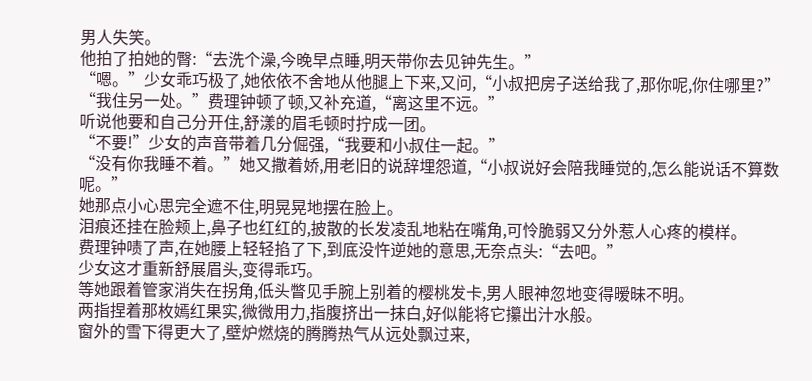男人失笑。
他拍了拍她的臀:“去洗个澡,今晚早点睡,明天带你去见钟先生。”
“嗯。”少女乖巧极了,她依依不舍地从他腿上下来,又问,“小叔把房子送给我了,那你呢,你住哪里?”
“我住另一处。”费理钟顿了顿,又补充道,“离这里不远。”
听说他要和自己分开住,舒漾的眉毛顿时拧成一团。
“不要!”少女的声音带着几分倔强,“我要和小叔住一起。”
“没有你我睡不着。”她又撒着娇,用老旧的说辞埋怨道,“小叔说好会陪我睡觉的,怎么能说话不算数呢。”
她那点小心思完全遮不住,明晃晃地摆在脸上。
泪痕还挂在脸颊上,鼻子也红红的,披散的长发凌乱地粘在嘴角,可怜脆弱又分外惹人心疼的模样。
费理钟啧了声,在她腰上轻轻掐了下,到底没忤逆她的意思,无奈点头:“去吧。”
少女这才重新舒展眉头,变得乖巧。
等她跟着管家消失在拐角,低头瞥见手腕上别着的樱桃发卡,男人眼神忽地变得暧昧不明。
两指捏着那枚嫣红果实,微微用力,指腹挤出一抹白,好似能将它攥出汁水般。
窗外的雪下得更大了,壁炉燃烧的腾腾热气从远处飘过来,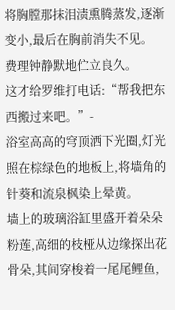将胸膛那抹泪渍熏腾蒸发,逐渐变小,最后在胸前消失不见。
费理钟静默地伫立良久。
这才给罗维打电话:“帮我把东西搬过来吧。”-
浴室高高的穹顶洒下光圈,灯光照在棕绿色的地板上,将墙角的针葵和流泉枫染上晕黄。
墙上的玻璃浴缸里盛开着朵朵粉莲,高细的枝桠从边缘探出花骨朵,其间穿梭着一尾尾鲤鱼,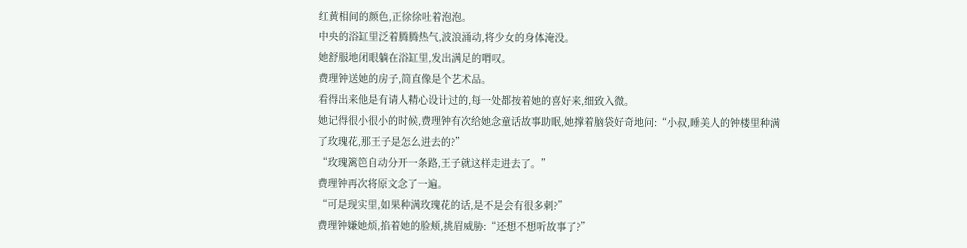红黄相间的颜色,正徐徐吐着泡泡。
中央的浴缸里泛着腾腾热气,波浪涌动,将少女的身体淹没。
她舒服地闭眼躺在浴缸里,发出满足的喟叹。
费理钟送她的房子,简直像是个艺术品。
看得出来他是有请人精心设计过的,每一处都按着她的喜好来,细致入微。
她记得很小很小的时候,费理钟有次给她念童话故事助眠,她撑着脑袋好奇地问:“小叔,睡美人的钟楼里种满了玫瑰花,那王子是怎么进去的?”
“玫瑰篱笆自动分开一条路,王子就这样走进去了。”
费理钟再次将原文念了一遍。
“可是现实里,如果种满玫瑰花的话,是不是会有很多刺?”
费理钟嫌她烦,掐着她的脸颊,挑眉威胁:“还想不想听故事了?”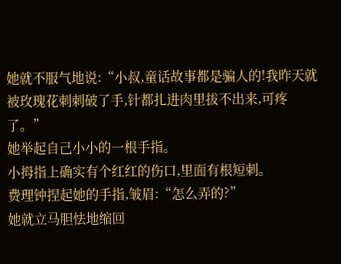她就不服气地说:“小叔,童话故事都是骗人的!我昨天就被玫瑰花刺刺破了手,针都扎进肉里拔不出来,可疼了。”
她举起自己小小的一根手指。
小拇指上确实有个红红的伤口,里面有根短刺。
费理钟捏起她的手指,皱眉:“怎么弄的?”
她就立马胆怯地缩回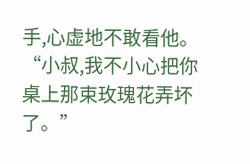手,心虚地不敢看他。
“小叔,我不小心把你桌上那束玫瑰花弄坏了。”